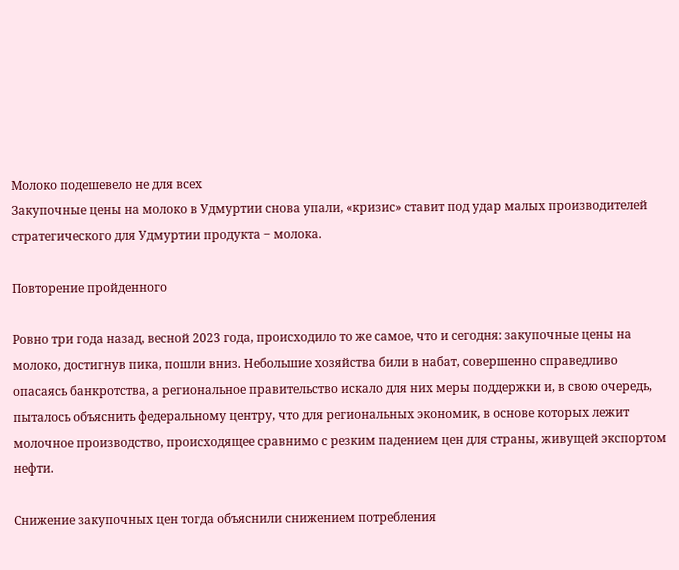Молоко подешевело не для всех
Закупочные цены на молоко в Удмуртии снова упали, «кризис» ставит под удар малых производителей стратегического для Удмуртии продукта ‒ молока.

Повторение пройденного

Ровно три года назад, весной 2023 года, происходило то же самое, что и сегодня: закупочные цены на молоко, достигнув пика, пошли вниз. Небольшие хозяйства били в набат, совершенно справедливо опасаясь банкротства, а региональное правительство искало для них меры поддержки и, в свою очередь, пыталось объяснить федеральному центру, что для региональных экономик, в основе которых лежит молочное производство, происходящее сравнимо с резким падением цен для страны, живущей экспортом нефти.

Снижение закупочных цен тогда объяснили снижением потребления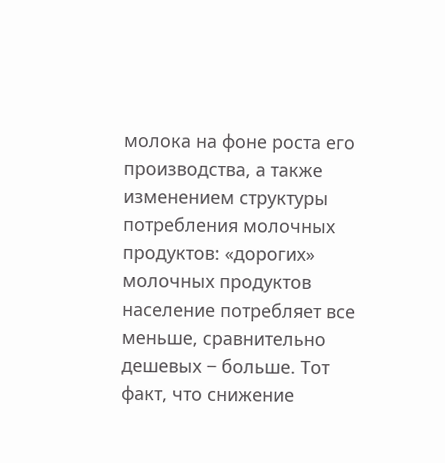молока на фоне роста его производства, а также изменением структуры потребления молочных продуктов: «дорогих» молочных продуктов население потребляет все меньше, сравнительно дешевых ‒ больше. Тот факт, что снижение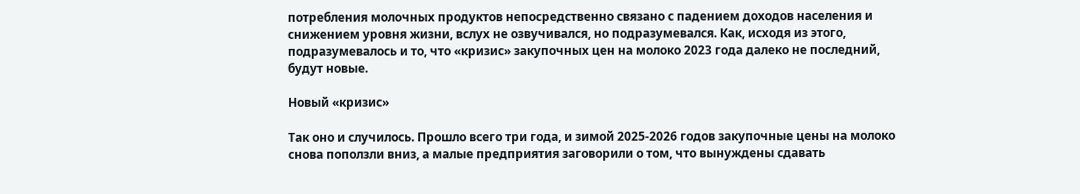потребления молочных продуктов непосредственно связано с падением доходов населения и снижением уровня жизни, вслух не озвучивался, но подразумевался. Как, исходя из этого, подразумевалось и то, что «кризис» закупочных цен на молоко 2023 года далеко не последний, будут новые.

Новый «кризис»

Так оно и случилось. Прошло всего три года, и зимой 2025-2026 годов закупочные цены на молоко снова поползли вниз, а малые предприятия заговорили о том, что вынуждены сдавать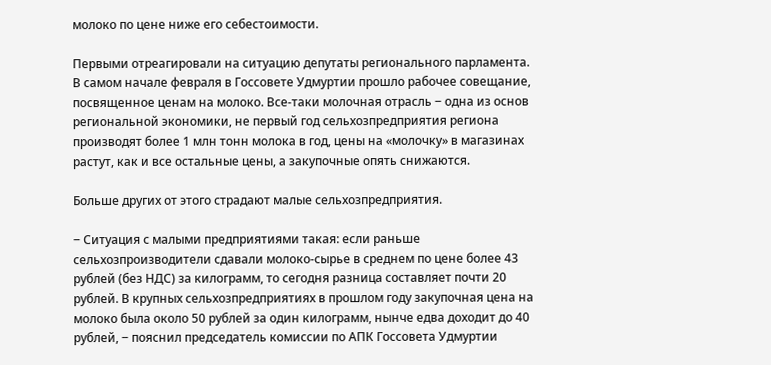молоко по цене ниже его себестоимости.

Первыми отреагировали на ситуацию депутаты регионального парламента. В самом начале февраля в Госсовете Удмуртии прошло рабочее совещание, посвященное ценам на молоко. Все-таки молочная отрасль ‒ одна из основ региональной экономики, не первый год сельхозпредприятия региона производят более 1 млн тонн молока в год, цены на «молочку» в магазинах растут, как и все остальные цены, а закупочные опять снижаются.

Больше других от этого страдают малые сельхозпредприятия.

‒ Ситуация с малыми предприятиями такая: если раньше сельхозпроизводители сдавали молоко-сырье в среднем по цене более 43 рублей (без НДС) за килограмм, то сегодня разница составляет почти 20 рублей. В крупных сельхозпредприятиях в прошлом году закупочная цена на молоко была около 50 рублей за один килограмм, нынче едва доходит до 40 рублей, ‒ пояснил председатель комиссии по АПК Госсовета Удмуртии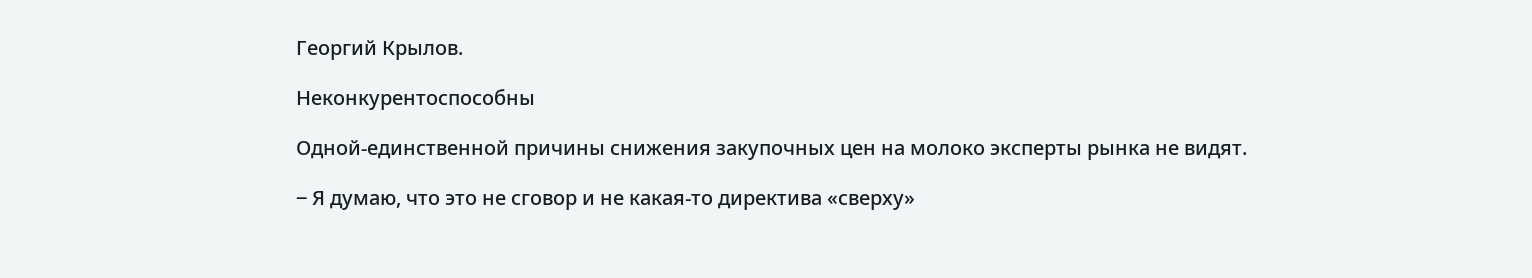Георгий Крылов.

Неконкурентоспособны

Одной-единственной причины снижения закупочных цен на молоко эксперты рынка не видят.

‒ Я думаю, что это не сговор и не какая-то директива «сверху»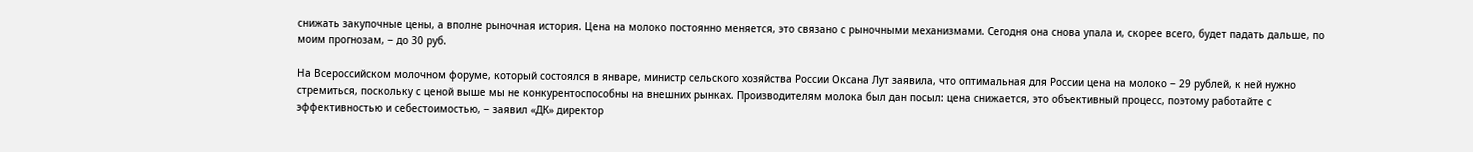снижать закупочные цены, а вполне рыночная история. Цена на молоко постоянно меняется, это связано с рыночными механизмами. Сегодня она снова упала и, скорее всего, будет падать дальше, по моим прогнозам, ‒ до 30 руб.

На Всероссийском молочном форуме, который состоялся в январе, министр сельского хозяйства России Оксана Лут заявила, что оптимальная для России цена на молоко ‒ 29 рублей, к ней нужно стремиться, поскольку с ценой выше мы не конкурентоспособны на внешних рынках. Производителям молока был дан посыл: цена снижается, это объективный процесс, поэтому работайте с эффективностью и себестоимостью, ‒ заявил «ДК» директор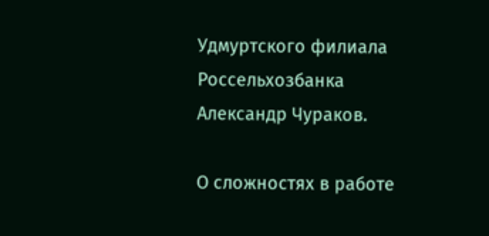Удмуртского филиала Россельхозбанка Александр Чураков.

О сложностях в работе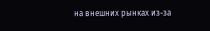на внешних рынках из-за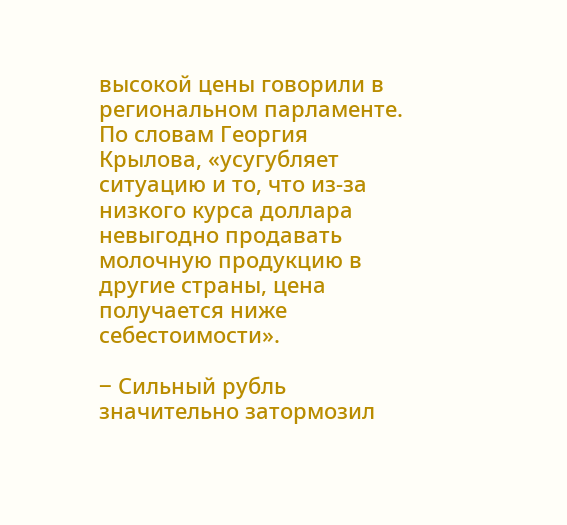высокой цены говорили в региональном парламенте. По словам Георгия Крылова, «усугубляет ситуацию и то, что из-за низкого курса доллара невыгодно продавать молочную продукцию в другие страны, цена получается ниже себестоимости».

‒ Сильный рубль значительно затормозил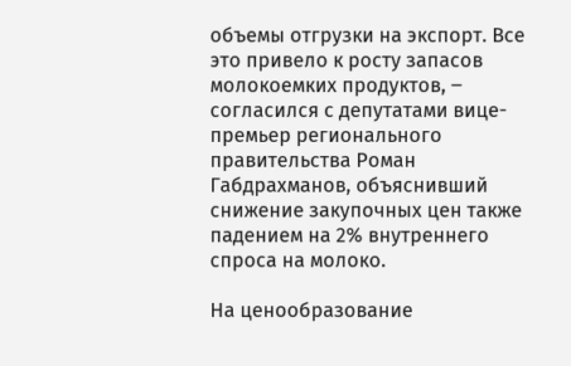объемы отгрузки на экспорт. Все это привело к росту запасов молокоемких продуктов, ‒ согласился с депутатами вице-премьер регионального правительства Роман Габдрахманов, объяснивший снижение закупочных цен также падением на 2% внутреннего спроса на молоко.

На ценообразование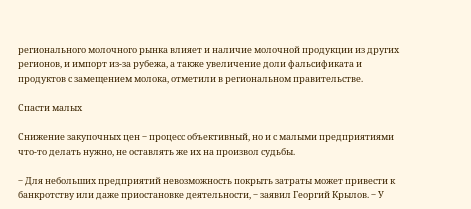регионального молочного рынка влияет и наличие молочной продукции из других регионов, и импорт из-за рубежа, а также увеличение доли фальсификата и продуктов с замещением молока, отметили в региональном правительстве.

Спасти малых

Снижение закупочных цен ‒ процесс объективный, но и с малыми предприятиями что-то делать нужно, не оставлять же их на произвол судьбы.

‒ Для небольших предприятий невозможность покрыть затраты может привести к банкротству или даже приостановке деятельности, ‒ заявил Георгий Крылов. ‒ У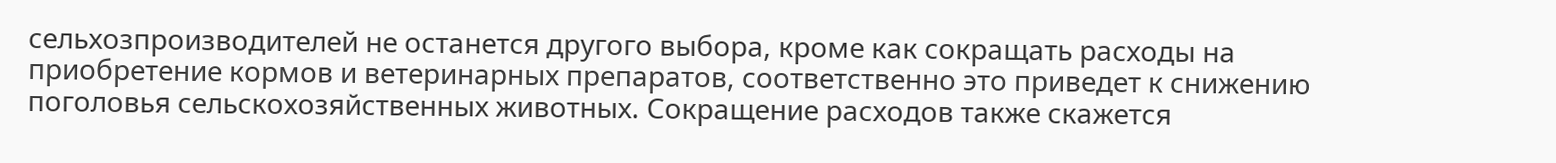сельхозпроизводителей не останется другого выбора, кроме как сокращать расходы на приобретение кормов и ветеринарных препаратов, соответственно это приведет к снижению поголовья сельскохозяйственных животных. Сокращение расходов также скажется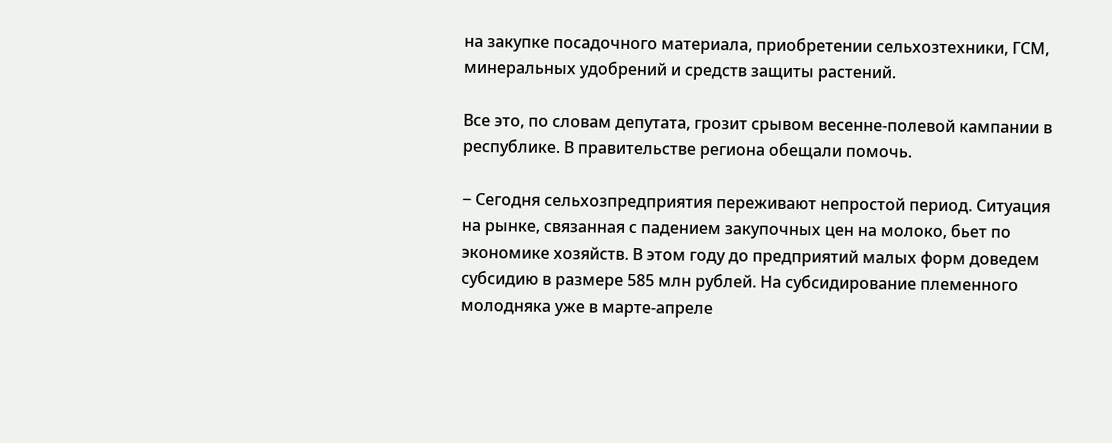на закупке посадочного материала, приобретении сельхозтехники, ГСМ, минеральных удобрений и средств защиты растений.

Все это, по словам депутата, грозит срывом весенне-полевой кампании в республике. В правительстве региона обещали помочь.

‒ Сегодня сельхозпредприятия переживают непростой период. Ситуация на рынке, связанная с падением закупочных цен на молоко, бьет по экономике хозяйств. В этом году до предприятий малых форм доведем субсидию в размере 585 млн рублей. На субсидирование племенного молодняка уже в марте-апреле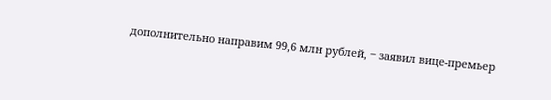дополнительно направим 99,6 млн рублей, ‒ заявил вице-премьер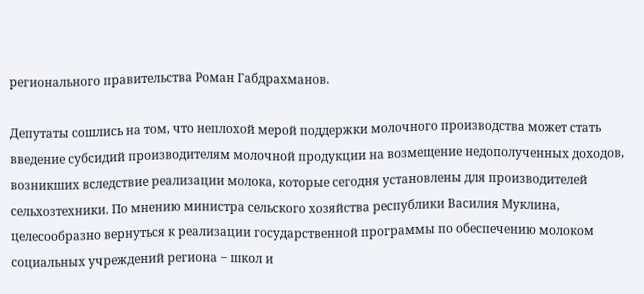регионального правительства Роман Габдрахманов.

Депутаты сошлись на том, что неплохой мерой поддержки молочного производства может стать введение субсидий производителям молочной продукции на возмещение недополученных доходов, возникших вследствие реализации молока, которые сегодня установлены для производителей сельхозтехники. По мнению министра сельского хозяйства республики Василия Муклина, целесообразно вернуться к реализации государственной программы по обеспечению молоком социальных учреждений региона ‒ школ и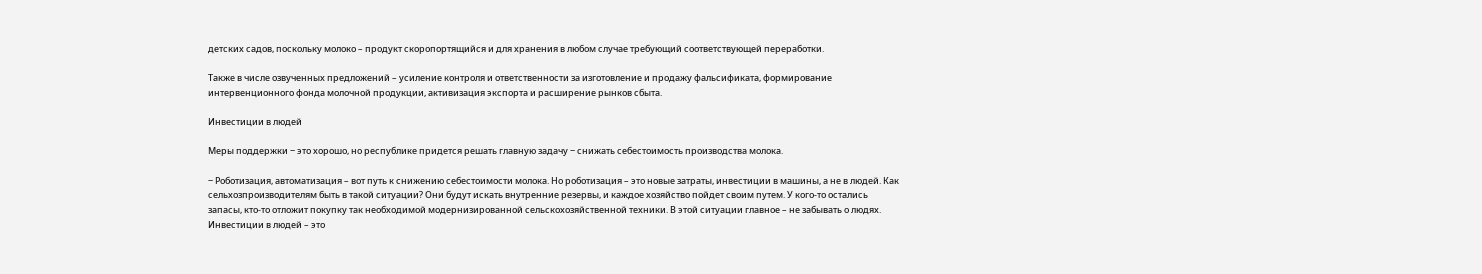детских садов, поскольку молоко – продукт скоропортящийся и для хранения в любом случае требующий соответствующей переработки.

Также в числе озвученных предложений – усиление контроля и ответственности за изготовление и продажу фальсификата, формирование интервенционного фонда молочной продукции, активизация экспорта и расширение рынков сбыта.

Инвестиции в людей

Меры поддержки ‒ это хорошо, но республике придется решать главную задачу ‒ снижать себестоимость производства молока.

‒ Роботизация, автоматизация – вот путь к снижению себестоимости молока. Но роботизация – это новые затраты, инвестиции в машины, а не в людей. Как сельхозпроизводителям быть в такой ситуации? Они будут искать внутренние резервы, и каждое хозяйство пойдет своим путем. У кого-то остались запасы, кто-то отложит покупку так необходимой модернизированной сельскохозяйственной техники. В этой ситуации главное – не забывать о людях. Инвестиции в людей – это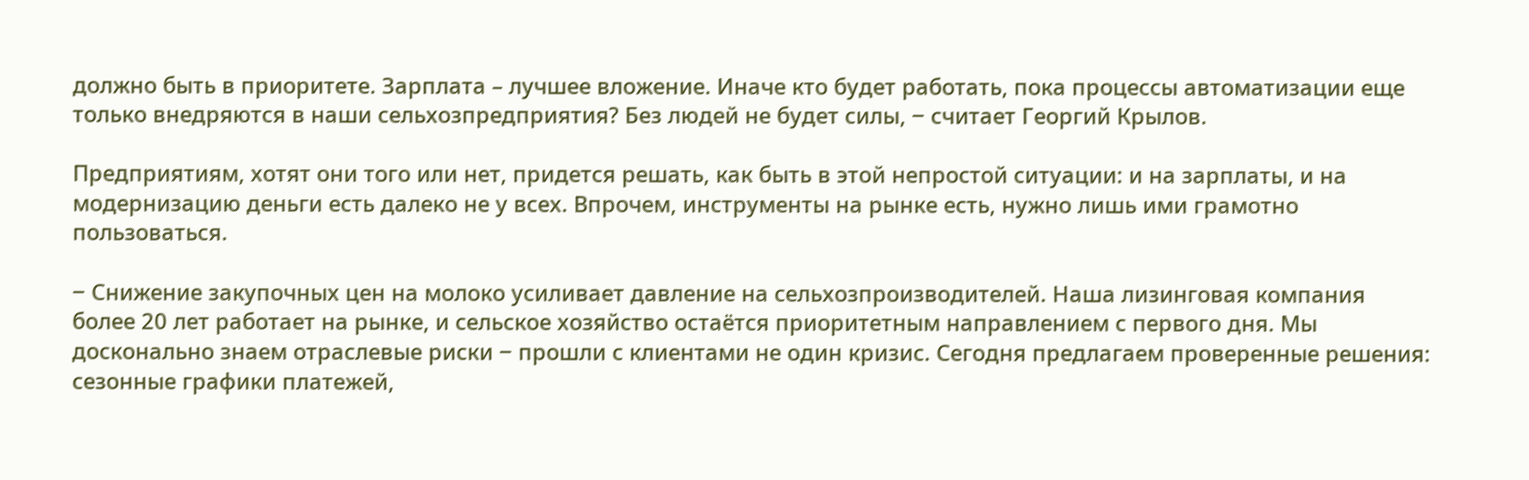должно быть в приоритете. Зарплата – лучшее вложение. Иначе кто будет работать, пока процессы автоматизации еще только внедряются в наши сельхозпредприятия? Без людей не будет силы, ‒ считает Георгий Крылов.

Предприятиям, хотят они того или нет, придется решать, как быть в этой непростой ситуации: и на зарплаты, и на модернизацию деньги есть далеко не у всех. Впрочем, инструменты на рынке есть, нужно лишь ими грамотно пользоваться.

‒ Снижение закупочных цен на молоко усиливает давление на сельхозпроизводителей. Наша лизинговая компания более 20 лет работает на рынке, и сельское хозяйство остаётся приоритетным направлением с первого дня. Мы досконально знаем отраслевые риски ‒ прошли с клиентами не один кризис. Сегодня предлагаем проверенные решения: сезонные графики платежей,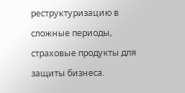реструктуризацию в сложные периоды, страховые продукты для защиты бизнеса.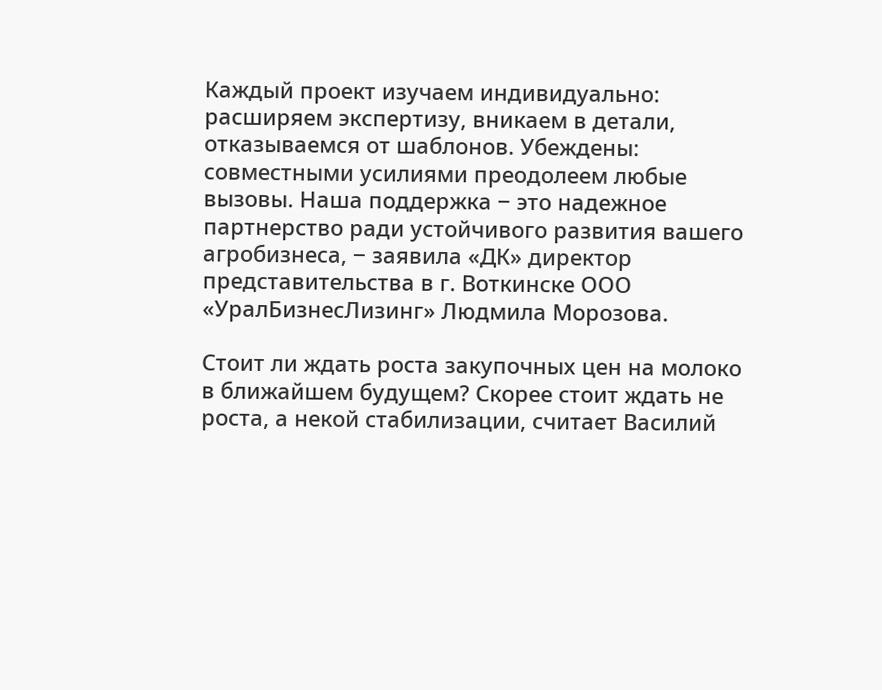Каждый проект изучаем индивидуально: расширяем экспертизу, вникаем в детали, отказываемся от шаблонов. Убеждены: совместными усилиями преодолеем любые вызовы. Наша поддержка ‒ это надежное партнерство ради устойчивого развития вашего агробизнеса, ‒ заявила «ДК» директор представительства в г. Воткинске ООО «УралБизнесЛизинг» Людмила Морозова.

Стоит ли ждать роста закупочных цен на молоко в ближайшем будущем? Скорее стоит ждать не роста, а некой стабилизации, считает Василий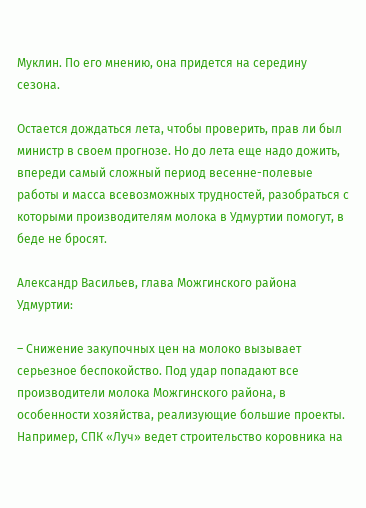Муклин. По его мнению, она придется на середину сезона.

Остается дождаться лета, чтобы проверить, прав ли был министр в своем прогнозе. Но до лета еще надо дожить, впереди самый сложный период весенне-полевые работы и масса всевозможных трудностей, разобраться с которыми производителям молока в Удмуртии помогут, в беде не бросят.

Александр Васильев, глава Можгинского района Удмуртии:

– Снижение закупочных цен на молоко вызывает серьезное беспокойство. Под удар попадают все производители молока Можгинского района, в особенности хозяйства, реализующие большие проекты. Например, СПК «Луч» ведет строительство коровника на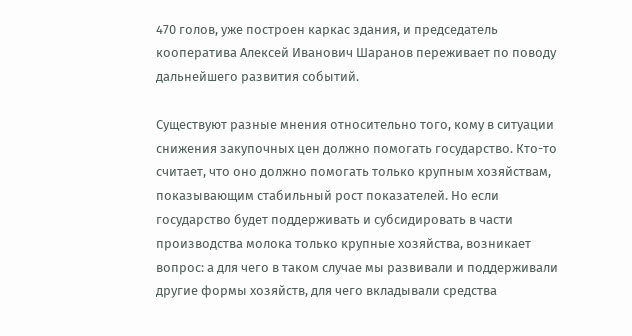470 голов, уже построен каркас здания, и председатель кооператива Алексей Иванович Шаранов переживает по поводу дальнейшего развития событий.

Существуют разные мнения относительно того, кому в ситуации снижения закупочных цен должно помогать государство. Кто-то считает, что оно должно помогать только крупным хозяйствам, показывающим стабильный рост показателей. Но если государство будет поддерживать и субсидировать в части производства молока только крупные хозяйства, возникает вопрос: а для чего в таком случае мы развивали и поддерживали другие формы хозяйств, для чего вкладывали средства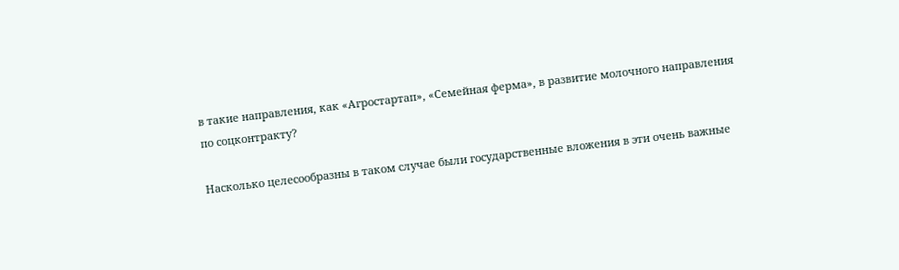в такие направления, как «Агростартап», «Семейная ферма», в развитие молочного направления по соцконтракту?

Насколько целесообразны в таком случае были государственные вложения в эти очень важные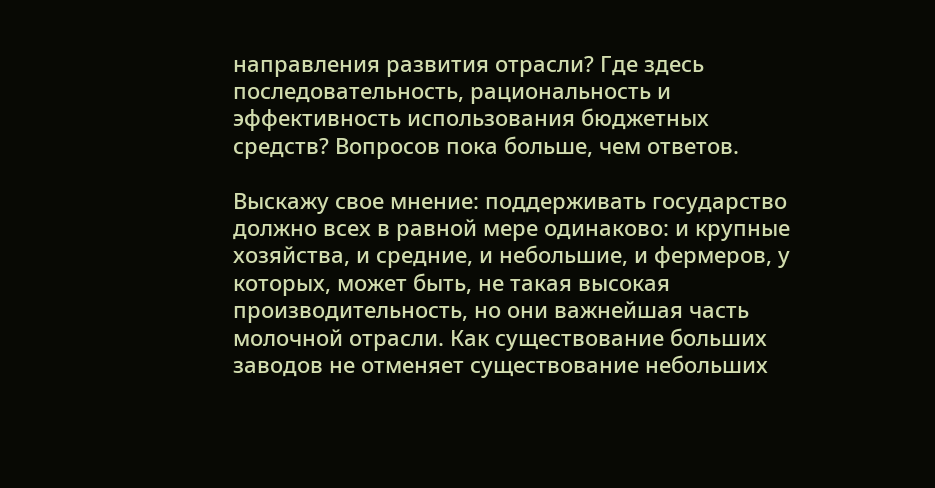направления развития отрасли? Где здесь последовательность, рациональность и эффективность использования бюджетных средств? Вопросов пока больше, чем ответов.

Выскажу свое мнение: поддерживать государство должно всех в равной мере одинаково: и крупные хозяйства, и средние, и небольшие, и фермеров, у которых, может быть, не такая высокая производительность, но они важнейшая часть молочной отрасли. Как существование больших заводов не отменяет существование небольших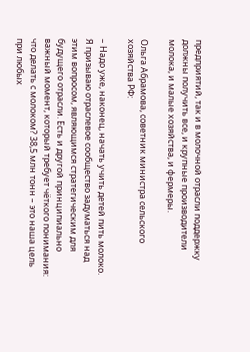предприятий, так и в молочной отрасли поддержку должны получить все, и крупные производители молока, и малые хозяйства, и фермеры.

Ольга Абрамова, советник министра сельского хозяйства РФ:

– Надо уже, наконец, начать учить детей пить молоко. Я призываю отраслевое сообщество задуматься над этим вопросом, являющимся стратегическим для будущего отрасли. Есть и другой принципиально важный момент, который требует чёткого понимания: что делать с молоком? 38,5 млн тонн – это наша цель при любых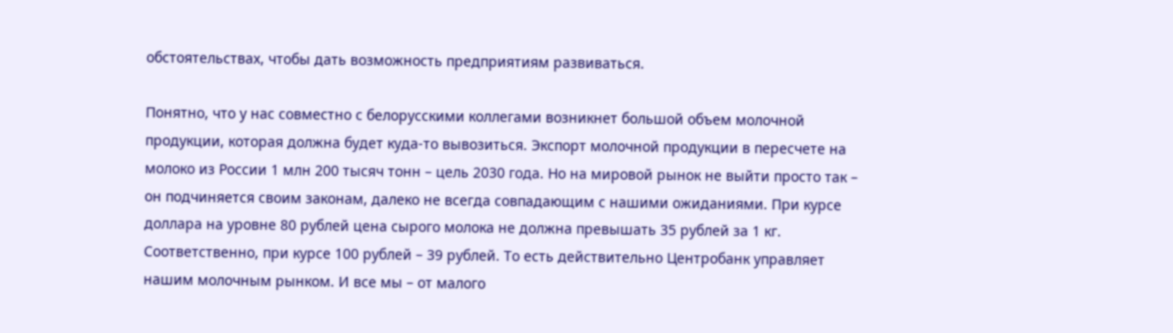обстоятельствах, чтобы дать возможность предприятиям развиваться.

Понятно, что у нас совместно с белорусскими коллегами возникнет большой объем молочной продукции, которая должна будет куда-то вывозиться. Экспорт молочной продукции в пересчете на молоко из России 1 млн 200 тысяч тонн – цель 2030 года. Но на мировой рынок не выйти просто так – он подчиняется своим законам, далеко не всегда совпадающим с нашими ожиданиями. При курсе доллара на уровне 80 рублей цена сырого молока не должна превышать 35 рублей за 1 кг. Соответственно, при курсе 100 рублей – 39 рублей. То есть действительно Центробанк управляет нашим молочным рынком. И все мы – от малого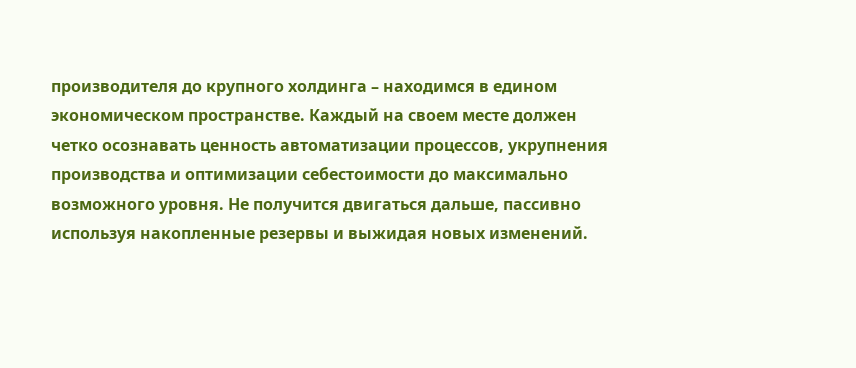производителя до крупного холдинга – находимся в едином экономическом пространстве. Каждый на своем месте должен четко осознавать ценность автоматизации процессов, укрупнения производства и оптимизации себестоимости до максимально возможного уровня. Не получится двигаться дальше, пассивно используя накопленные резервы и выжидая новых изменений.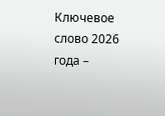Ключевое слово 2026 года –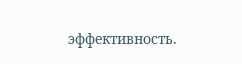эффективность.